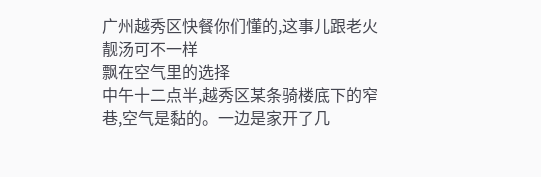广州越秀区快餐你们懂的,这事儿跟老火靓汤可不一样
飘在空气里的选择
中午十二点半,越秀区某条骑楼底下的窄巷,空气是黏的。一边是家开了几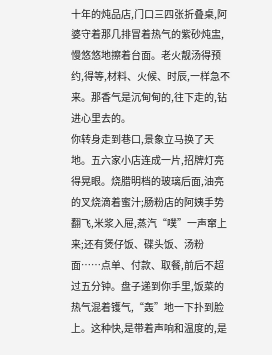十年的炖品店,门口三四张折叠桌,阿婆守着那几排冒着热气的紫砂炖盅,慢悠悠地擦着台面。老火靓汤得预约,得等,材料、火候、时辰,一样急不来。那香气是沉甸甸的,往下走的,钻进心里去的。
你转身走到巷口,景象立马换了天地。五六家小店连成一片,招牌灯亮得晃眼。烧腊明档的玻璃后面,油亮的叉烧滴着蜜汁;肠粉店的阿姨手势翻飞,米浆入屉,蒸汽“噗”一声窜上来;还有煲仔饭、碟头饭、汤粉面……点单、付款、取餐,前后不超过五分钟。盘子递到你手里,饭菜的热气混着镬气,“轰”地一下扑到脸上。这种快,是带着声响和温度的,是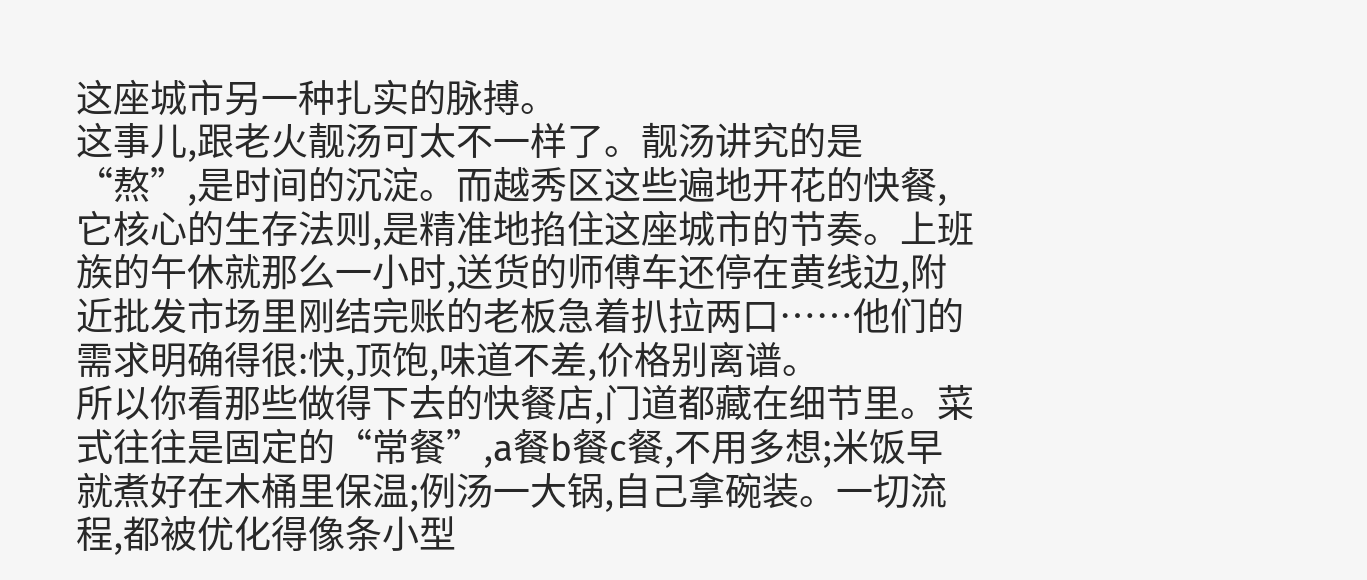这座城市另一种扎实的脉搏。
这事儿,跟老火靓汤可太不一样了。靓汤讲究的是“熬”,是时间的沉淀。而越秀区这些遍地开花的快餐,它核心的生存法则,是精准地掐住这座城市的节奏。上班族的午休就那么一小时,送货的师傅车还停在黄线边,附近批发市场里刚结完账的老板急着扒拉两口……他们的需求明确得很:快,顶饱,味道不差,价格别离谱。
所以你看那些做得下去的快餐店,门道都藏在细节里。菜式往往是固定的“常餐”,a餐b餐c餐,不用多想;米饭早就煮好在木桶里保温;例汤一大锅,自己拿碗装。一切流程,都被优化得像条小型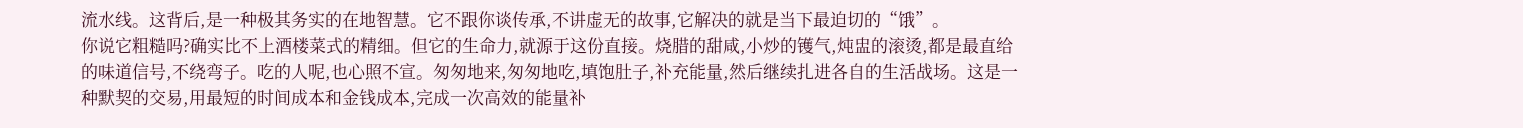流水线。这背后,是一种极其务实的在地智慧。它不跟你谈传承,不讲虚无的故事,它解决的就是当下最迫切的“饿”。
你说它粗糙吗?确实比不上酒楼菜式的精细。但它的生命力,就源于这份直接。烧腊的甜咸,小炒的镬气,炖盅的滚烫,都是最直给的味道信号,不绕弯子。吃的人呢,也心照不宣。匆匆地来,匆匆地吃,填饱肚子,补充能量,然后继续扎进各自的生活战场。这是一种默契的交易,用最短的时间成本和金钱成本,完成一次高效的能量补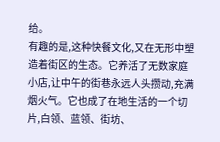给。
有趣的是,这种快餐文化,又在无形中塑造着街区的生态。它养活了无数家庭小店,让中午的街巷永远人头攒动,充满烟火气。它也成了在地生活的一个切片,白领、蓝领、街坊、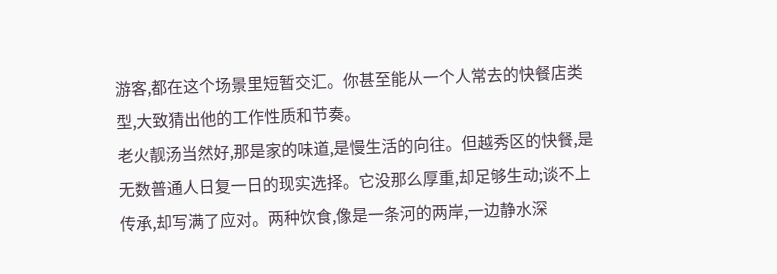游客,都在这个场景里短暂交汇。你甚至能从一个人常去的快餐店类型,大致猜出他的工作性质和节奏。
老火靓汤当然好,那是家的味道,是慢生活的向往。但越秀区的快餐,是无数普通人日复一日的现实选择。它没那么厚重,却足够生动;谈不上传承,却写满了应对。两种饮食,像是一条河的两岸,一边静水深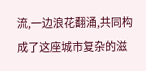流,一边浪花翻涌,共同构成了这座城市复杂的滋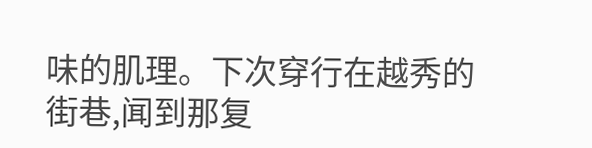味的肌理。下次穿行在越秀的街巷,闻到那复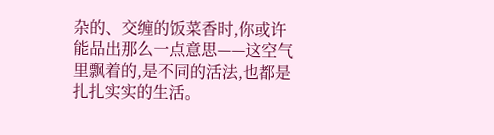杂的、交缠的饭菜香时,你或许能品出那么一点意思——这空气里飘着的,是不同的活法,也都是扎扎实实的生活。